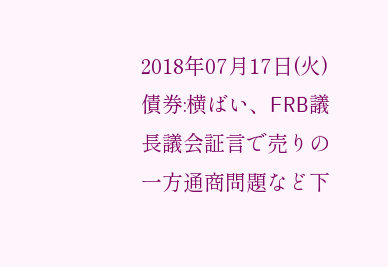2018年07月17日(火)
債券:横ばい、FRB議長議会証言で売りの一方通商問題など下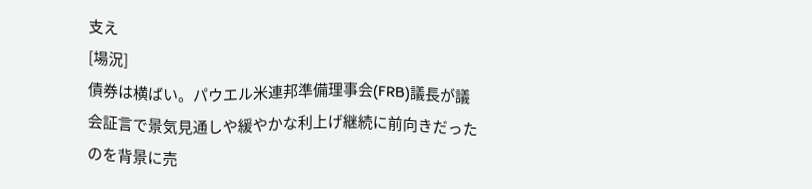支え
[場況]
債券は横ばい。パウエル米連邦準備理事会(FRB)議長が議会証言で景気見通しや緩やかな利上げ継続に前向きだったのを背景に売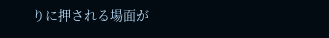りに押される場面が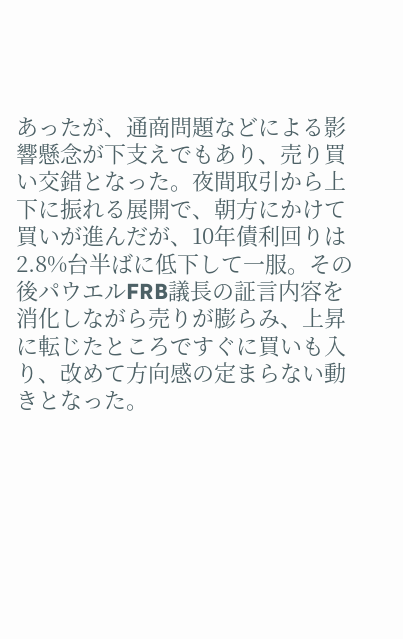あったが、通商問題などによる影響懸念が下支えでもあり、売り買い交錯となった。夜間取引から上下に振れる展開で、朝方にかけて買いが進んだが、10年債利回りは2.8%台半ばに低下して一服。その後パウエルFRB議長の証言内容を消化しながら売りが膨らみ、上昇に転じたところですぐに買いも入り、改めて方向感の定まらない動きとなった。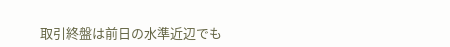取引終盤は前日の水準近辺でも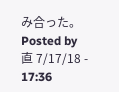み合った。
Posted by 直 7/17/18 - 17:36